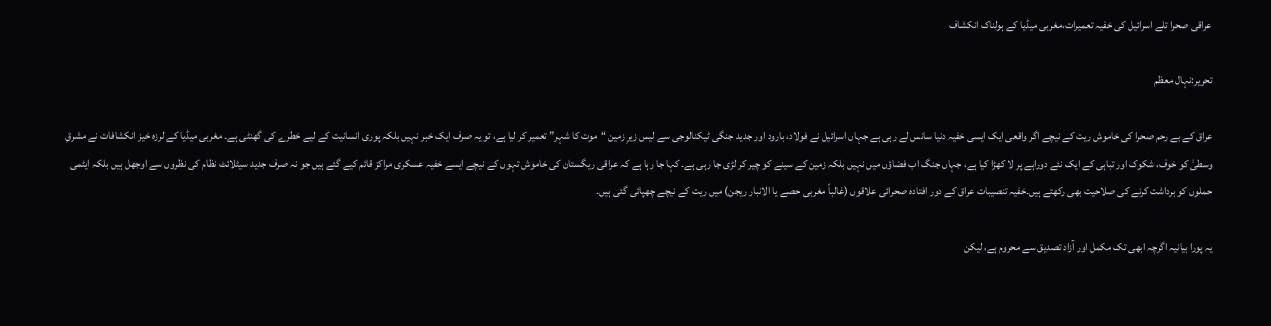عراقی صحرا تلے اسرائیل کی خفیہ تعمیرات،مغربی میڈیا کے ہولناک انکشاف

تحریر:نہال معظم

عراق کے بے رحم صحرا کی خاموش ریت کے نیچے اگر واقعی ایک ایسی خفیہ دنیا سانس لے رہی ہے جہاں اسرائیل نے فولاد، بارود اور جدید جنگی ٹیکنالوجی سے لیس زیرِ زمین “موت کا شہر” تعمیر کر لیا ہے، تو یہ صرف ایک خبر نہیں بلکہ پوری انسانیت کے لیے خطرے کی گھنٹی ہے۔ مغربی میڈیا کے لرزہ خیز انکشافات نے مشرقِ وسطیٰ کو خوف، شکوک اور تباہی کے ایک نئے دوراہے پر لا کھڑا کیا ہے، جہاں جنگ اب فضاؤں میں نہیں بلکہ زمین کے سینے کو چیر کر لڑی جا رہی ہے۔ کہا جا رہا ہے کہ عراقی ریگستان کی خاموش تہوں کے نیچے ایسے خفیہ عسکری مراکز قائم کیے گئے ہیں جو نہ صرف جدید سیٹلائٹ نظام کی نظروں سے اوجھل ہیں بلکہ ایٹمی حملوں کو برداشت کرنے کی صلاحیت بھی رکھتے ہیں۔خفیہ تنصیبات عراق کے دور افتادہ صحرائی علاقوں (غالباً مغربی حصے یا الانبار ریجن) میں ریت کے نیچے چھپائی گئی ہیں۔

یہ پورا بیانیہ اگرچہ ابھی تک مکمل اور آزاد تصدیق سے محروم ہے، لیکن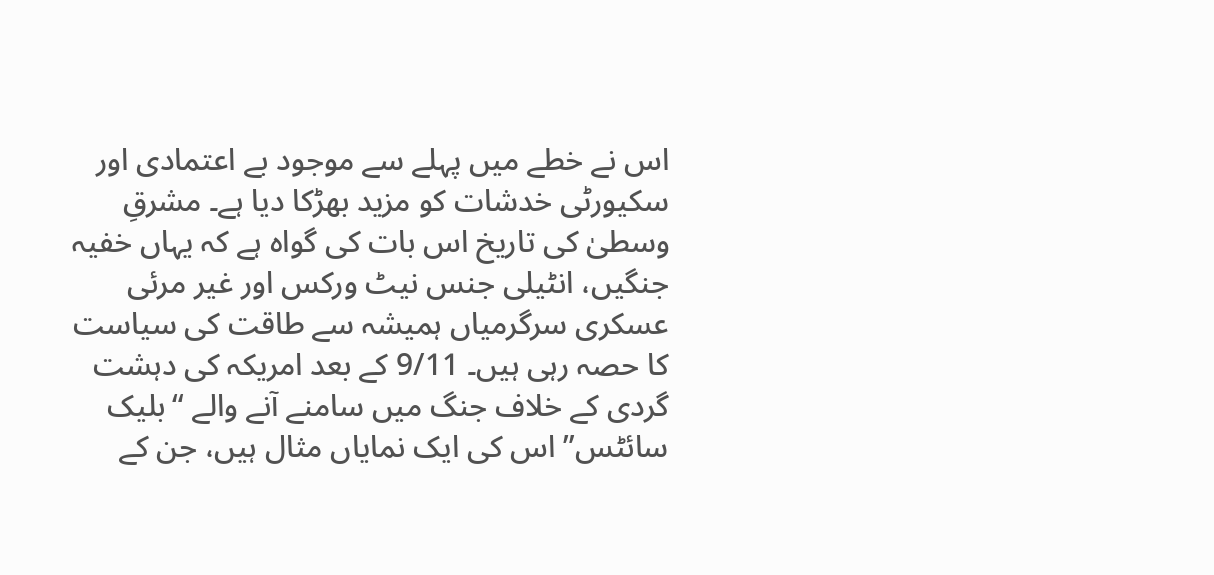اس نے خطے میں پہلے سے موجود بے اعتمادی اور سکیورٹی خدشات کو مزید بھڑکا دیا ہے۔ مشرقِ وسطیٰ کی تاریخ اس بات کی گواہ ہے کہ یہاں خفیہ جنگیں، انٹیلی جنس نیٹ ورکس اور غیر مرئی عسکری سرگرمیاں ہمیشہ سے طاقت کی سیاست کا حصہ رہی ہیں۔ 9/11 کے بعد امریکہ کی دہشت گردی کے خلاف جنگ میں سامنے آنے والے “بلیک سائٹس” اس کی ایک نمایاں مثال ہیں، جن کے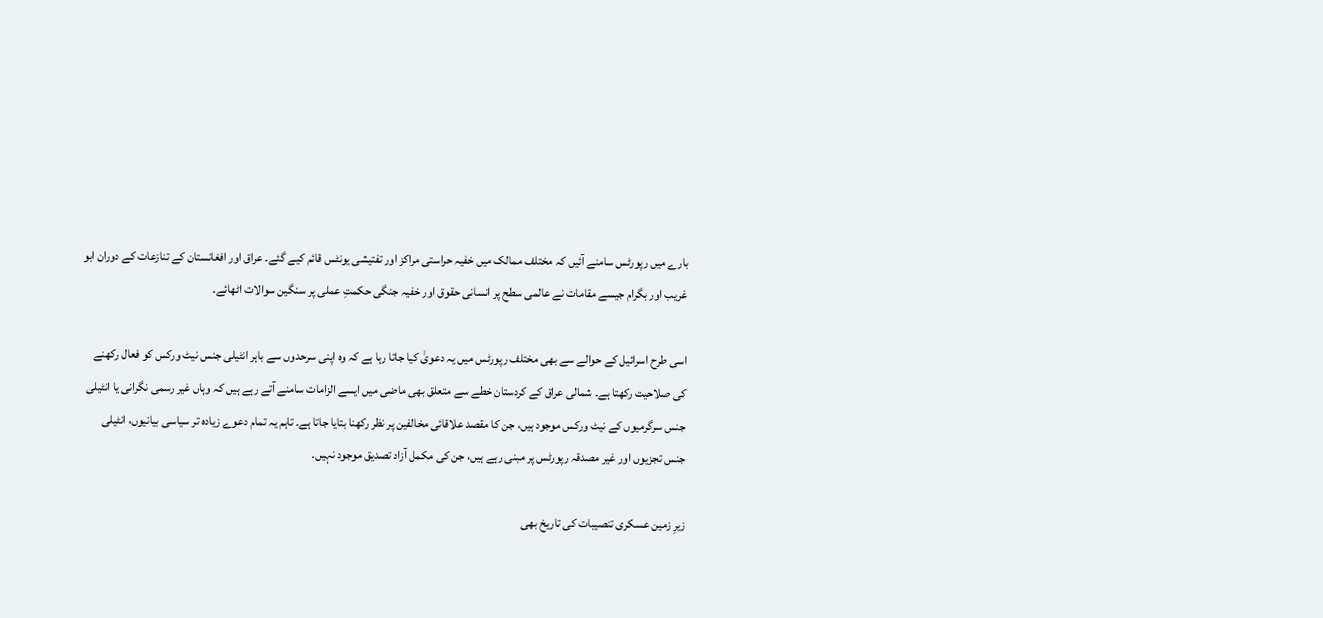بارے میں رپورٹس سامنے آئیں کہ مختلف ممالک میں خفیہ حراستی مراکز اور تفتیشی یونٹس قائم کیے گئے۔ عراق اور افغانستان کے تنازعات کے دوران ابو غریب اور بگرام جیسے مقامات نے عالمی سطح پر انسانی حقوق اور خفیہ جنگی حکمتِ عملی پر سنگین سوالات اٹھائے۔

اسی طرح اسرائیل کے حوالے سے بھی مختلف رپورٹس میں یہ دعویٰ کیا جاتا رہا ہے کہ وہ اپنی سرحدوں سے باہر انٹیلی جنس نیٹ ورکس کو فعال رکھنے کی صلاحیت رکھتا ہے۔ شمالی عراق کے کردستان خطے سے متعلق بھی ماضی میں ایسے الزامات سامنے آتے رہے ہیں کہ وہاں غیر رسمی نگرانی یا انٹیلی جنس سرگرمیوں کے نیٹ ورکس موجود ہیں، جن کا مقصد علاقائی مخالفین پر نظر رکھنا بتایا جاتا ہے۔ تاہم یہ تمام دعوے زیادہ تر سیاسی بیانیوں، انٹیلی جنس تجزیوں اور غیر مصدقہ رپورٹس پر مبنی رہے ہیں، جن کی مکمل آزاد تصدیق موجود نہیں۔

زیرِ زمین عسکری تنصیبات کی تاریخ بھی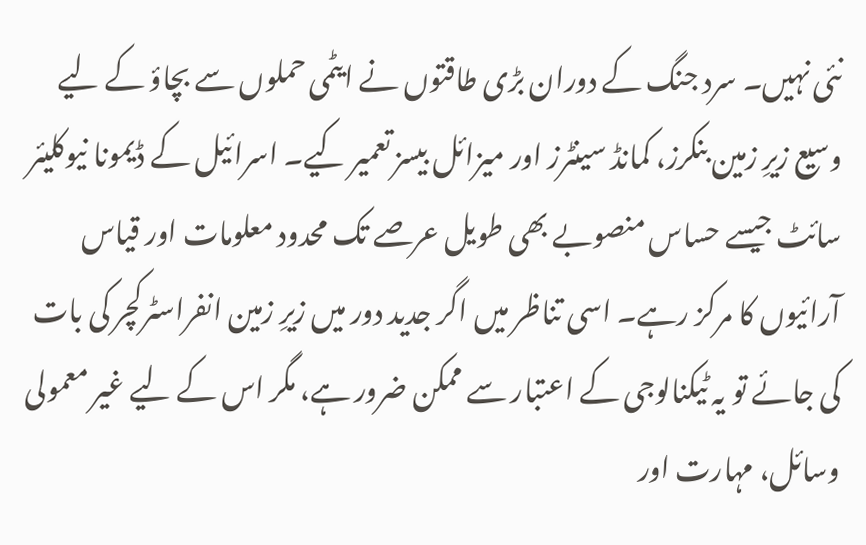نئی نہیں۔ سرد جنگ کے دوران بڑی طاقتوں نے ایٹمی حملوں سے بچاؤ کے لیے وسیع زیرِ زمین بنکرز، کمانڈ سینٹرز اور میزائل بیسز تعمیر کیے۔ اسرائیل کے ڈیمونا نیوکلیئر سائٹ جیسے حساس منصوبے بھی طویل عرصے تک محدود معلومات اور قیاس آرائیوں کا مرکز رہے۔ اسی تناظر میں اگر جدید دور میں زیرِ زمین انفراسٹرکچر کی بات کی جائے تو یہ ٹیکنالوجی کے اعتبار سے ممکن ضرور ہے، مگر اس کے لیے غیر معمولی وسائل، مہارت اور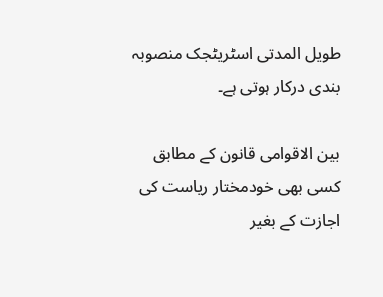طویل المدتی اسٹریٹجک منصوبہ بندی درکار ہوتی ہے۔

بین الاقوامی قانون کے مطابق کسی بھی خودمختار ریاست کی اجازت کے بغیر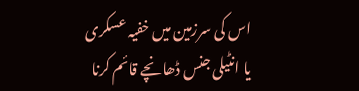اس کی سرزمین میں خفیہ عسکری یا انٹیلی جنس ڈھانچے قائم کرنا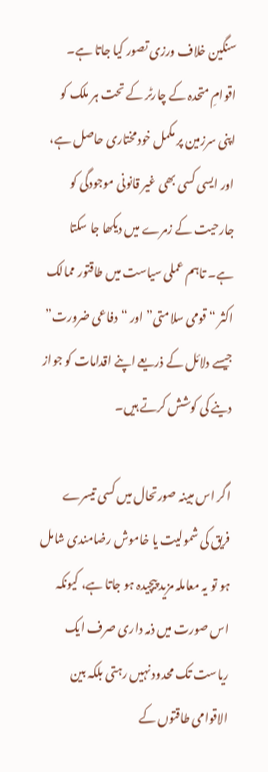سنگین خلاف ورزی تصور کیا جاتا ہے۔ اقوامِ متحدہ کے چارٹر کے تحت ہر ملک کو اپنی سرزمین پر مکمل خودمختاری حاصل ہے، اور ایسی کسی بھی غیر قانونی موجودگی کو جارحیت کے زمرے میں دیکھا جا سکتا ہے۔ تاہم عملی سیاست میں طاقتور ممالک اکثر “قومی سلامتی” اور “دفاعی ضرورت” جیسے دلائل کے ذریعے اپنے اقدامات کو جواز دینے کی کوشش کرتے ہیں۔

اگر اس مبینہ صورتحال میں کسی تیسرے فریق کی شمولیت یا خاموش رضامندی شامل ہو تو یہ معاملہ مزید پیچیدہ ہو جاتا ہے، کیونکہ اس صورت میں ذمہ داری صرف ایک ریاست تک محدود نہیں رہتی بلکہ بین الاقوامی طاقتوں کے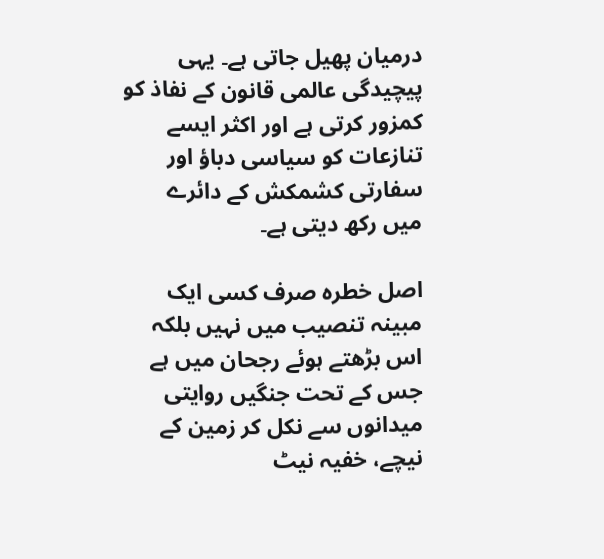درمیان پھیل جاتی ہے۔ یہی پیچیدگی عالمی قانون کے نفاذ کو کمزور کرتی ہے اور اکثر ایسے تنازعات کو سیاسی دباؤ اور سفارتی کشمکش کے دائرے میں رکھ دیتی ہے۔

اصل خطرہ صرف کسی ایک مبینہ تنصیب میں نہیں بلکہ اس بڑھتے ہوئے رجحان میں ہے جس کے تحت جنگیں روایتی میدانوں سے نکل کر زمین کے نیچے، خفیہ نیٹ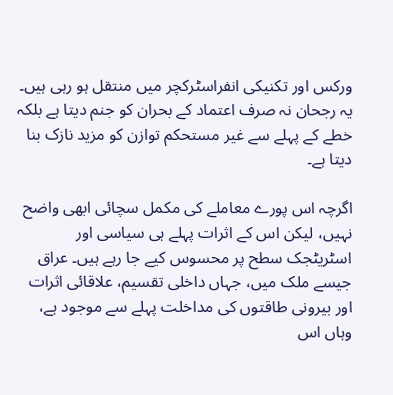ورکس اور تکنیکی انفراسٹرکچر میں منتقل ہو رہی ہیں۔ یہ رجحان نہ صرف اعتماد کے بحران کو جنم دیتا ہے بلکہ خطے کے پہلے سے غیر مستحکم توازن کو مزید نازک بنا دیتا ہے۔

اگرچہ اس پورے معاملے کی مکمل سچائی ابھی واضح نہیں، لیکن اس کے اثرات پہلے ہی سیاسی اور اسٹریٹجک سطح پر محسوس کیے جا رہے ہیں۔ عراق جیسے ملک میں، جہاں داخلی تقسیم، علاقائی اثرات اور بیرونی طاقتوں کی مداخلت پہلے سے موجود ہے، وہاں اس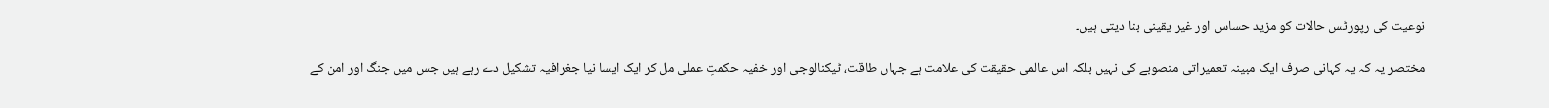نوعیت کی رپورٹس حالات کو مزید حساس اور غیر یقینی بنا دیتی ہیں۔

مختصر یہ کہ یہ کہانی صرف ایک مبینہ تعمیراتی منصوبے کی نہیں بلکہ اس عالمی حقیقت کی علامت ہے جہاں طاقت، ٹیکنالوجی اور خفیہ حکمتِ عملی مل کر ایک ایسا نیا جغرافیہ تشکیل دے رہے ہیں جس میں جنگ اور امن کے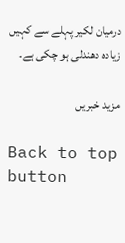درمیان لکیر پہلے سے کہیں زیادہ دھندلی ہو چکی ہے۔

مزید خبریں

Back to top button